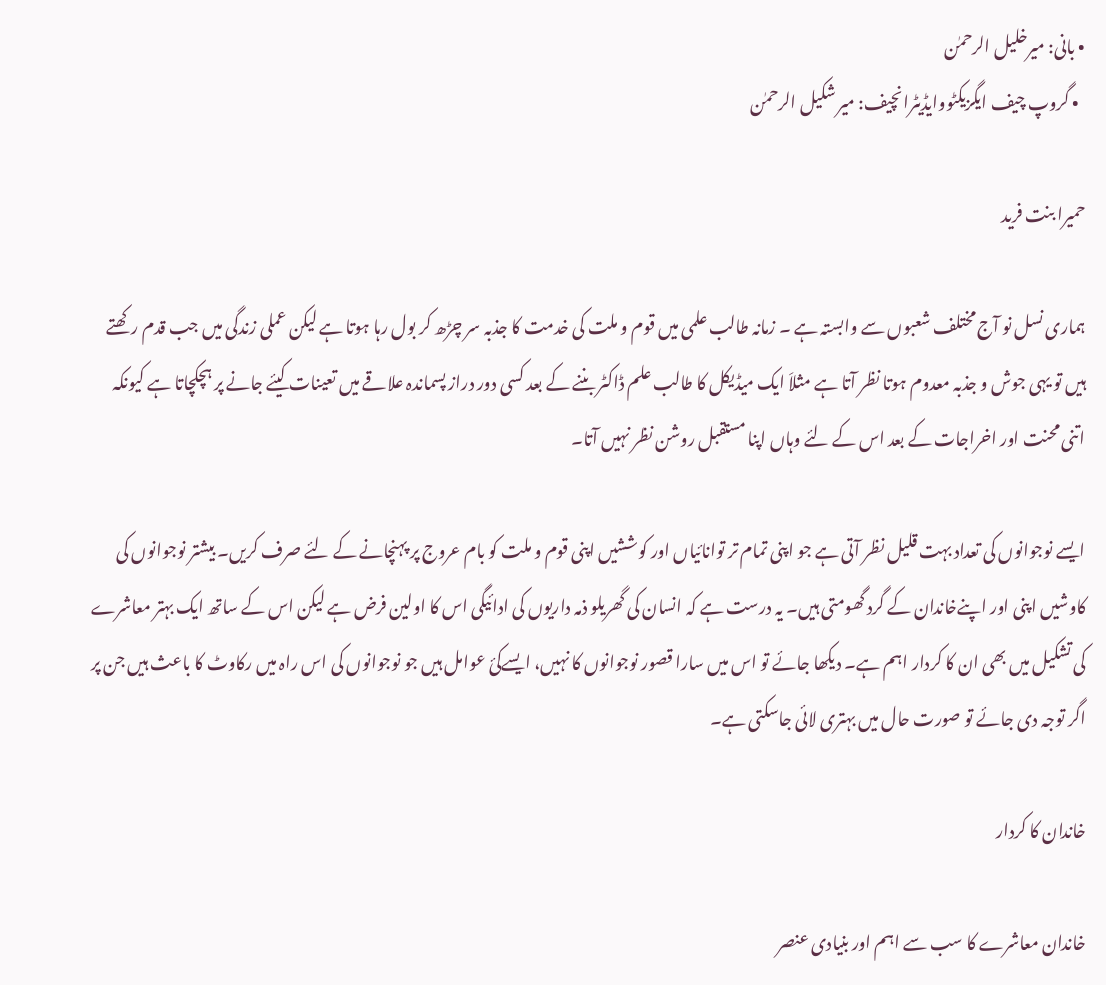• بانی: میرخلیل الرحمٰن
  • گروپ چیف ایگزیکٹووایڈیٹرانچیف: میر شکیل الرحمٰن

حمیرا بنت فرید

ہماری نسل نو آج مختلف شعبوں سے وابستہ ہے ۔ زمانہ طالب علمی میں قوم و ملت کی خدمت کا جذبہ سر چڑھ کر بول رہا ہوتا ہے لیکن عملی زندگی میں جب قدم رکھتے ہیں تو یہی جوش و جذبہ معدوم ہوتا نظر آتا ہے مثلاَ ایک میڈیکل کا طالب علم ڈاکٹر بننے کے بعد کسی دور دراز پسماندہ علاقے میں تعینات کیئے جانے پر ہچکچاتا ہے کیونکہ اتنی محنت اور اخراجات کے بعد اس کے لئے وہاں اپنا مستقبل روشن نظر نہیں آتا۔

ایسے نوجوانوں کی تعداد بہت قلیل نظر آتی ہے جو اپنی تمام تر توانائیاں اور کوششیں اپنی قوم و ملت کو بام عروج پر پہنچانے کے لئے صرف کریں۔ بیشتر نوجوانوں کی کاوشیں اپنی اور اپنےخاندان کے گرد گھومتی ہیں۔ یہ درست ہے کہ انسان کی گھریلو ذمہ داریوں کی ادائیگی اس کا اولین فرض ہے لیکن اس کے ساتھ ایک بہتر معاشرے کی تشکیل میں بھی ان کا کردار اہم ہے۔ دیکھا جائے تو اس میں سارا قصور نوجوانوں کا نہیں، ایسےکئ عوامل ہیں جو نوجوانوں کی اس راہ میں رکاوٹ کا باعث ہیں جن پر اگر توجہ دی جائے تو صورت حال میں بہتری لائی جاسکتی ہے۔

خاندان کا کردار

خاندان معاشرے کا سب سے اہم اور بنیادی عنصر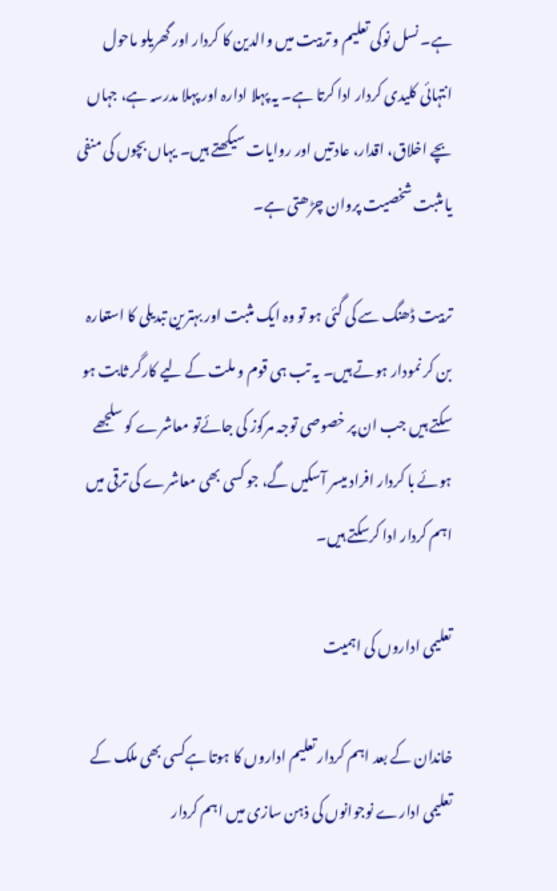ہے۔ نسل نوکی تعلیم و تربیت میں والدین کا کردار اور گھریلو ماحول انتہائی کلیدی کردار ادا کرتا ہے۔ یہ پہلا ادارہ اور پہلا مدرسہ ہے، جہاں بچے اخلاق، اقدار، عادتیں اور روایات سیکھتے ہیں۔ یہاں بچوں کی منفی یا مثبت شخصیت پروان چڑھتی ہے۔

تربیت ڈھنگ سے کی گئی ہو تو وہ ایک مثبت اور بہترین تبدیلی کا استعارہ بن کر نمودار ہوتے ہیں۔ یہ تب ہی قوم و ملت کے لیے کارگر ثابت ہو سکتے ہیں جب ان پر خصوصی توجہ مرکوز کی جائےتو معاشرے کو سلجھے ہوئے با کردار افراد میسر آسکیں گے، جو کسی بھی معاشرے کی ترقی میں اہم کردار ادا کرسکتے ہیں۔

تعلیمی اداروں کی اہمیت

خاندان کے بعد اہم کردار تعلیم اداروں کا ہوتا ہےکسی بھی ملک کے تعلیمی ادارے نوجوانوں کی ذہن سازی میں اہم کردار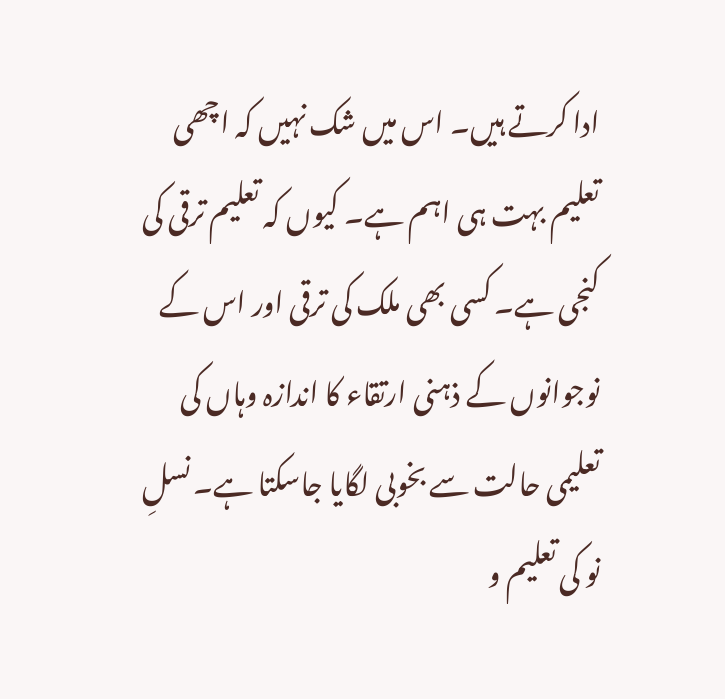ادا کرتے ہیں۔ اس میں شک نہیں کہ اچھی تعلیم بہت ہی اہم ہے۔ کیوں کہ تعلیم ترقی کی کنجی ہے۔ کسی بھی ملک کی ترقی اور اس کے نوجوانوں کے ذہنی ارتقاء کا اندازہ وہاں کی تعلیمی حالت سے بخوبی لگایا جاسکتا ہے۔ نسلِ نو کی تعلیم و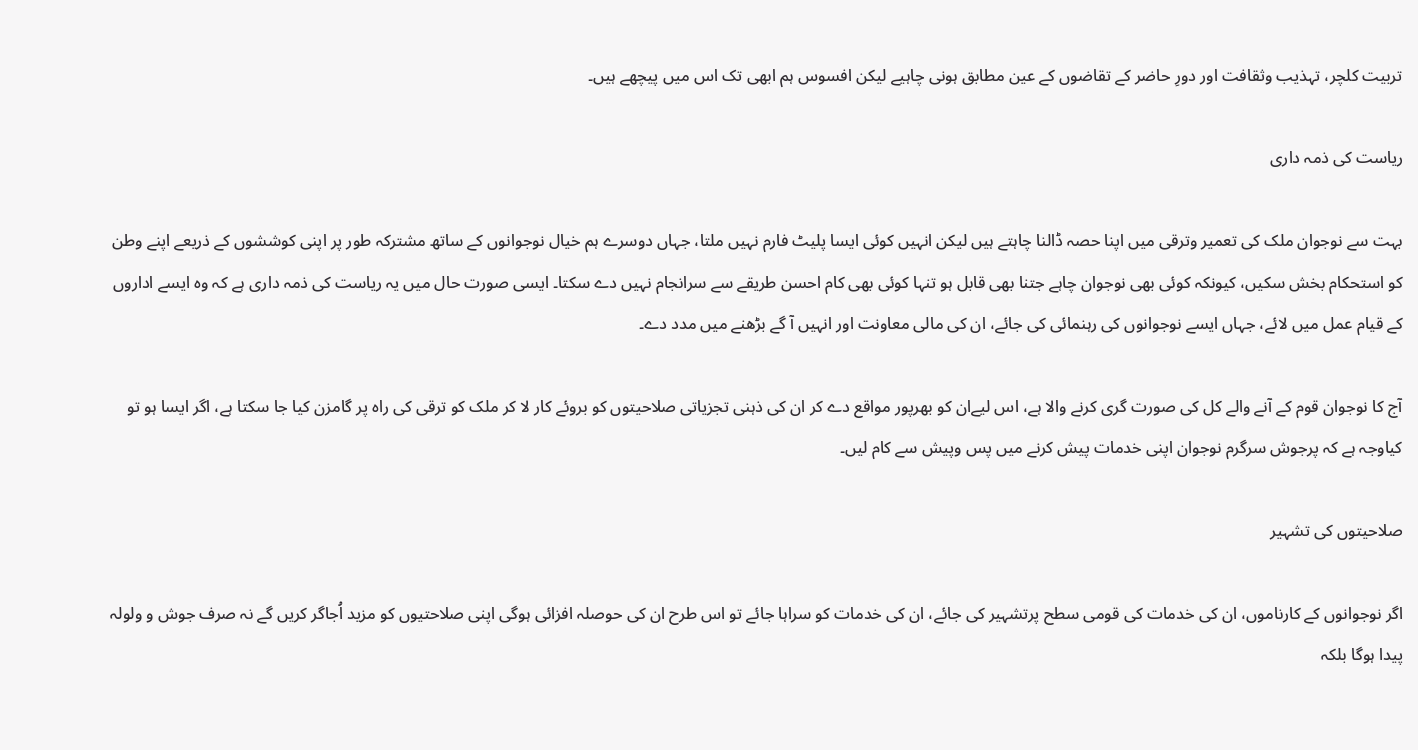تربیت کلچر، تہذیب وثقافت اور دورِ حاضر کے تقاضوں کے عین مطابق ہونی چاہیے لیکن افسوس ہم ابھی تک اس میں پیچھے ہیں۔

ریاست کی ذمہ داری

بہت سے نوجوان ملک کی تعمیر وترقی میں اپنا حصہ ڈالنا چاہتے ہیں لیکن انہیں کوئی ایسا پلیٹ فارم نہیں ملتا، جہاں دوسرے ہم خیال نوجوانوں کے ساتھ مشترکہ طور پر اپنی کوششوں کے ذریعے اپنے وطن کو استحکام بخش سکیں، کیونکہ کوئی بھی نوجوان چاہے جتنا بھی قابل ہو تنہا کوئی بھی کام احسن طریقے سے سرانجام نہیں دے سکتا۔ ایسی صورت حال میں یہ ریاست کی ذمہ داری ہے کہ وہ ایسے اداروں کے قیام عمل میں لائے، جہاں ایسے نوجوانوں کی رہنمائی کی جائے، ان کی مالی معاونت اور انہیں آ گے بڑھنے میں مدد دے۔

آج کا نوجوان قوم کے آنے والے کل کی صورت گری کرنے والا ہے، اس لیےان کو بھرپور مواقع دے کر ان کی ذہنی تجزیاتی صلاحیتوں کو بروئے کار لا کر ملک کو ترقی کی راہ پر گامزن کیا جا سکتا ہے، اگر ایسا ہو تو کیاوجہ ہے کہ پرجوش سرگرم نوجوان اپنی خدمات پیش کرنے میں پس وپیش سے کام لیں۔

صلاحیتوں کی تشہیر

اگر نوجوانوں کے کارناموں، ان کی خدمات کی قومی سطح پرتشہیر کی جائے، ان کی خدمات کو سراہا جائے تو اس طرح ان کی حوصلہ افزائی ہوگی اپنی صلاحتیوں کو مزید اُجاگر کریں گے نہ صرف جوش و ولولہ پیدا ہوگا بلکہ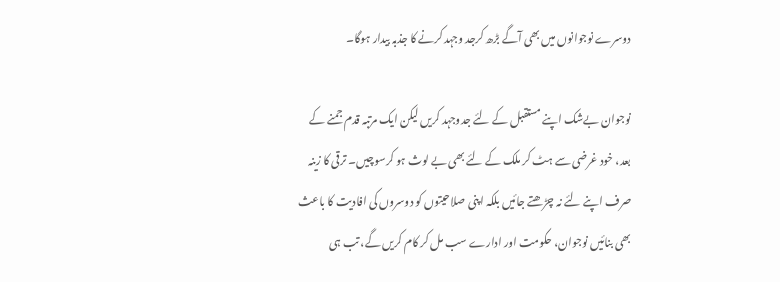دوسرے نوجوانوں میں بھی آگے بڑھ کرجد وجہد کرنے کا جذبہ بیدار ہوگا۔

نوجوان بےشک اپنے مستقبل کے لئے جدوجہد کریں لیکن ایک مرتبہ قدم جمنے کے بعد، خود غرضی سے ہٹ کر ملک کے لئے بھی بے لوث ہو کرسوچیں۔ ترقی کا زینہ صرف اپنے لئے نہ چڑھتے جائیں بلکہ اپنی صلاحیتوں کو دوسروں کی افادیت کا باعث بھی بنائیں نوجوان، حکومت اور ادارے سب مل کر کام کریں گے، تب ہی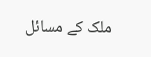ملک کے مسائل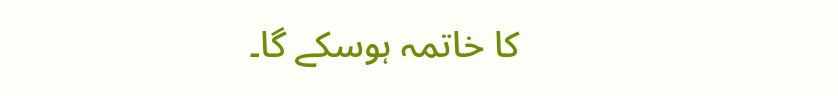کا خاتمہ ہوسکے گا۔